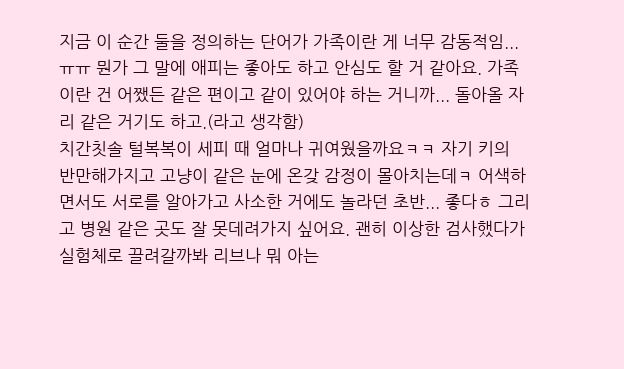지금 이 순간 둘을 정의하는 단어가 가족이란 게 너무 감동적임...ㅠㅠ 뭔가 그 말에 애피는 좋아도 하고 안심도 할 거 같아요. 가족이란 건 어쨌든 같은 편이고 같이 있어야 하는 거니까... 돌아올 자리 같은 거기도 하고.(라고 생각함)
치간칫솔 털복복이 세피 때 얼마나 귀여웠을까요ㅋㅋ 자기 키의 반만해가지고 고냥이 같은 눈에 온갖 감정이 몰아치는데ㅋ 어색하면서도 서로를 알아가고 사소한 거에도 놀라던 초반... 좋다ㅎ 그리고 병원 같은 곳도 잘 못데려가지 싶어요. 괜히 이상한 검사했다가 실험체로 끌려갈까봐 리브나 뭐 아는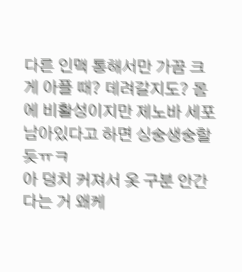다른 인맥 통해서만 가끔 크게 아플 때? 데려갈지도? 몸에 비활성이지만 제노바 세포 남아있다고 하면 싱숭생숭할듯ㅠㅋ
아 덩치 커져서 옷 구분 안간다는 거 왜케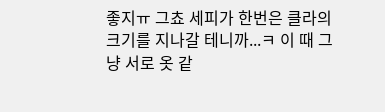좋지ㅠ 그쵸 세피가 한번은 클라의 크기를 지나갈 테니까...ㅋ 이 때 그냥 서로 옷 같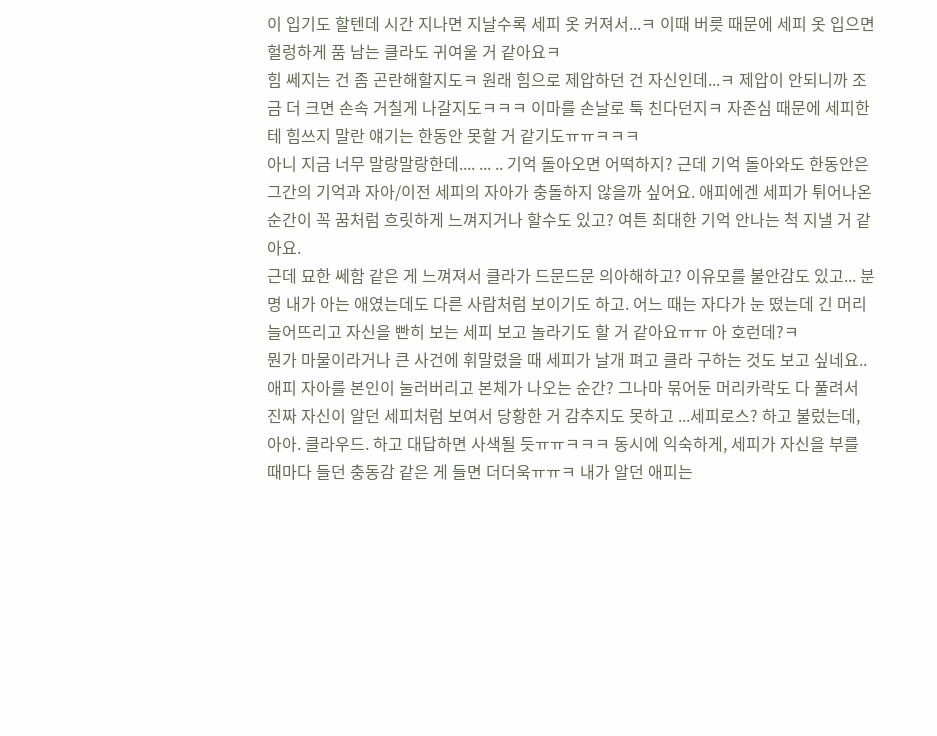이 입기도 할텐데 시간 지나면 지날수록 세피 옷 커져서...ㅋ 이때 버릇 때문에 세피 옷 입으면 헐렁하게 품 남는 클라도 귀여울 거 같아요ㅋ
힘 쎄지는 건 좀 곤란해할지도ㅋ 원래 힘으로 제압하던 건 자신인데...ㅋ 제압이 안되니까 조금 더 크면 손속 거칠게 나갈지도ㅋㅋㅋ 이마를 손날로 툭 친다던지ㅋ 자존심 때문에 세피한테 힘쓰지 말란 얘기는 한동안 못할 거 같기도ㅠㅠㅋㅋㅋ
아니 지금 너무 말랑말랑한데.... ... .. 기억 돌아오면 어떡하지? 근데 기억 돌아와도 한동안은 그간의 기억과 자아/이전 세피의 자아가 충돌하지 않을까 싶어요. 애피에겐 세피가 튀어나온 순간이 꼭 꿈처럼 흐릿하게 느껴지거나 할수도 있고? 여튼 최대한 기억 안나는 척 지낼 거 같아요.
근데 묘한 쎄함 같은 게 느껴져서 클라가 드문드문 의아해하고? 이유모를 불안감도 있고... 분명 내가 아는 애였는데도 다른 사람처럼 보이기도 하고. 어느 때는 자다가 눈 떴는데 긴 머리 늘어뜨리고 자신을 빤히 보는 세피 보고 놀라기도 할 거 같아요ㅠㅠ 아 호런데?ㅋ
뭔가 마물이라거나 큰 사건에 휘말렸을 때 세피가 날개 펴고 클라 구하는 것도 보고 싶네요.. 애피 자아를 본인이 눌러버리고 본체가 나오는 순간? 그나마 묶어둔 머리카락도 다 풀려서 진짜 자신이 알던 세피처럼 보여서 당황한 거 감추지도 못하고 ...세피로스? 하고 불렀는데, 아아. 클라우드. 하고 대답하면 사색될 듯ㅠㅠㅋㅋㅋ 동시에 익숙하게, 세피가 자신을 부를 때마다 들던 충동감 같은 게 들면 더더욱ㅠㅠㅋ 내가 알던 애피는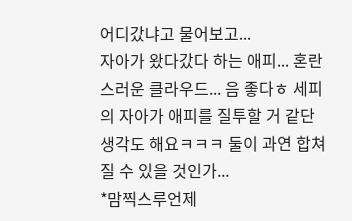어디갔냐고 물어보고...
자아가 왔다갔다 하는 애피... 혼란스러운 클라우드... 음 좋다ㅎ 세피의 자아가 애피를 질투할 거 같단 생각도 해요ㅋㅋㅋ 둘이 과연 합쳐질 수 있을 것인가...
*맘찍스루언제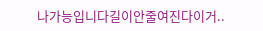나가능입니다길이안줄여진다이거..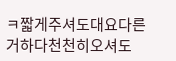ㅋ짧게주셔도대요다른거하다천천히오셔도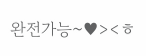완전가능~♥><ㅎ